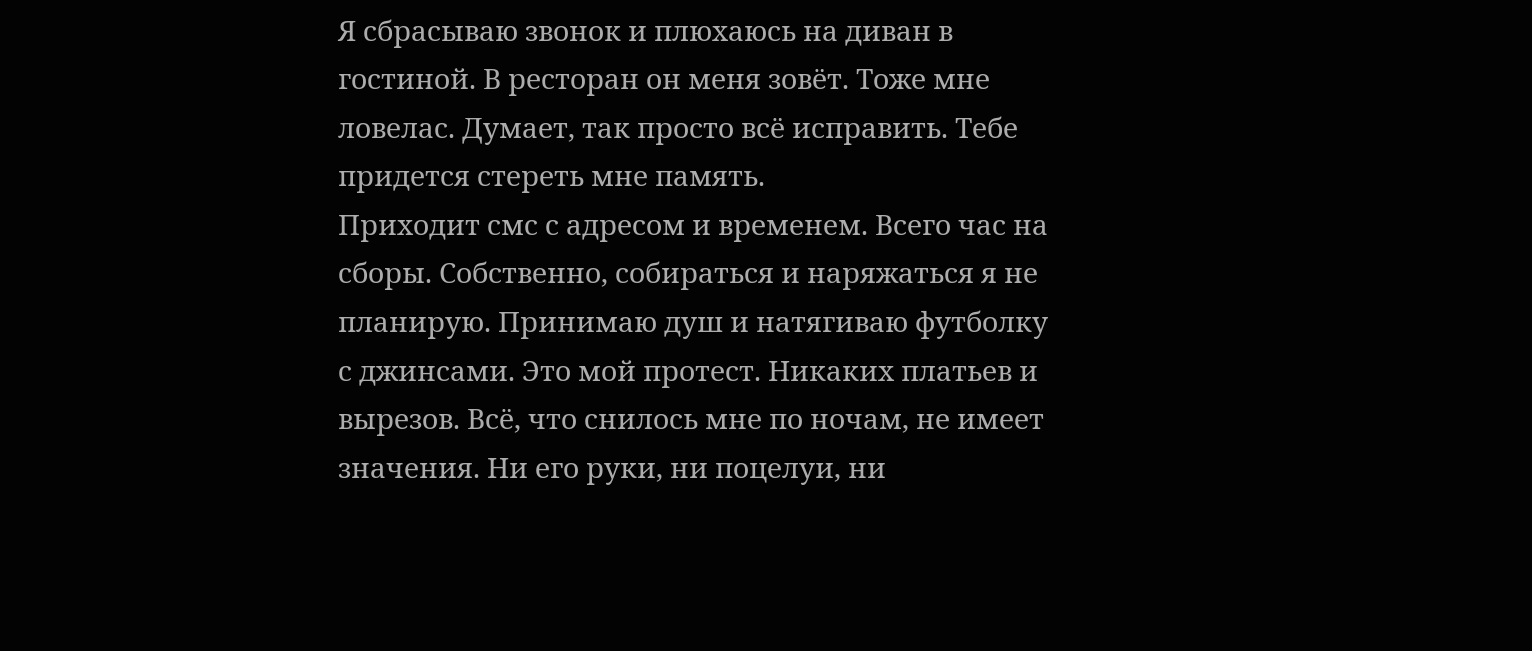Я сбрасываю звонок и плюхаюсь на диван в гостиной. В ресторан он меня зовёт. Тоже мне ловелас. Думает, так просто всё исправить. Тебе придется стереть мне память.
Приходит смс с адресом и временем. Всего час на сборы. Собственно, собираться и наряжаться я не планирую. Принимаю душ и натягиваю футболку с джинсами. Это мой протест. Никаких платьев и вырезов. Всё, что снилось мне по ночам, не имеет значения. Ни его руки, ни поцелуи, ни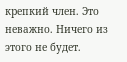крепкий член. Это неважно. Ничего из этого не будет.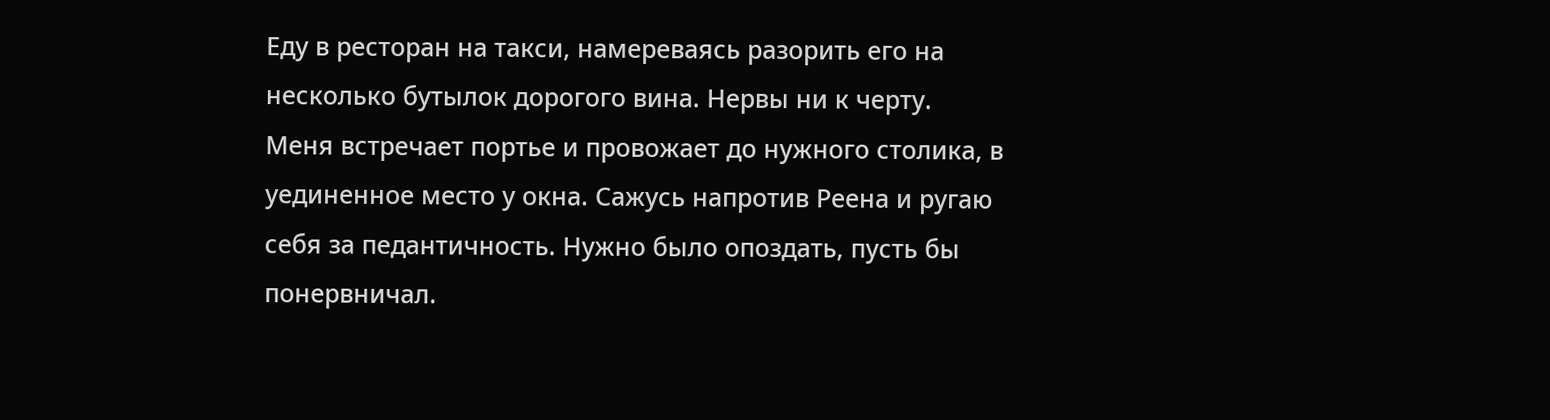Еду в ресторан на такси, намереваясь разорить его на несколько бутылок дорогого вина. Нервы ни к черту.
Меня встречает портье и провожает до нужного столика, в уединенное место у окна. Сажусь напротив Реена и ругаю себя за педантичность. Нужно было опоздать, пусть бы понервничал.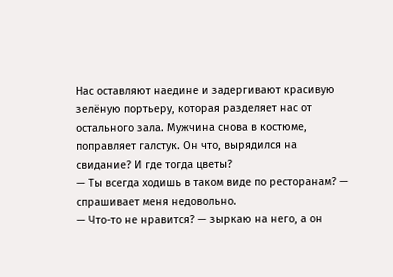Нас оставляют наедине и задергивают красивую зелёную портьеру, которая разделяет нас от остального зала. Мужчина снова в костюме, поправляет галстук. Он что, вырядился на свидание? И где тогда цветы?
— Ты всегда ходишь в таком виде по ресторанам? — спрашивает меня недовольно.
— Что-то не нравится? — зыркаю на него, а он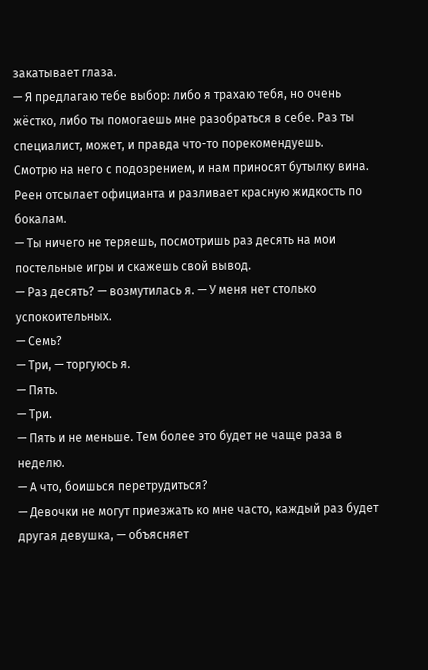закатывает глаза.
— Я предлагаю тебе выбор: либо я трахаю тебя, но очень жёстко, либо ты помогаешь мне разобраться в себе. Раз ты специалист, может, и правда что-то порекомендуешь.
Смотрю на него с подозрением, и нам приносят бутылку вина. Реен отсылает официанта и разливает красную жидкость по бокалам.
— Ты ничего не теряешь, посмотришь раз десять на мои постельные игры и скажешь свой вывод.
— Раз десять? — возмутилась я. — У меня нет столько успокоительных.
— Семь?
— Три, — торгуюсь я.
— Пять.
— Три.
— Пять и не меньше. Тем более это будет не чаще раза в неделю.
— А что, боишься перетрудиться?
— Девочки не могут приезжать ко мне часто, каждый раз будет другая девушка, — объясняет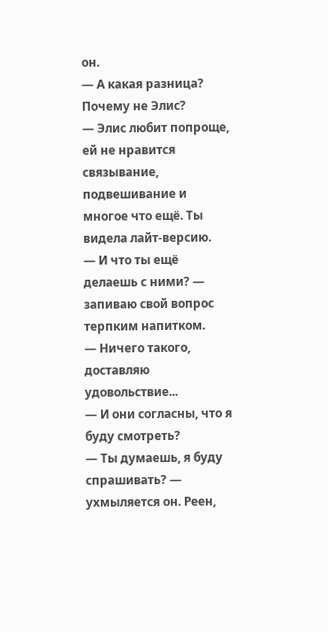он.
— А какая разница? Почему не Элис?
— Элис любит попроще, ей не нравится связывание, подвешивание и многое что ещё. Ты видела лайт-версию.
— И что ты ещё делаешь с ними? — запиваю свой вопрос терпким напитком.
— Ничего такого, доставляю удовольствие...
— И они согласны, что я буду смотреть?
— Ты думаешь, я буду спрашивать? — ухмыляется он. Реен,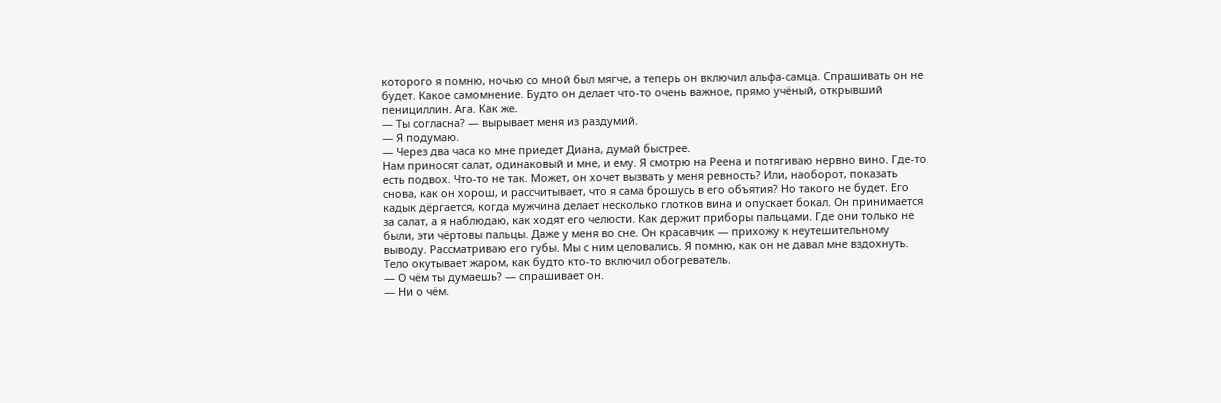которого я помню, ночью со мной был мягче, а теперь он включил альфа-самца. Спрашивать он не будет. Какое самомнение. Будто он делает что-то очень важное, прямо учёный, открывший пенициллин. Ага. Как же.
— Ты согласна? — вырывает меня из раздумий.
— Я подумаю.
— Через два часа ко мне приедет Диана, думай быстрее.
Нам приносят салат, одинаковый и мне, и ему. Я смотрю на Реена и потягиваю нервно вино. Где-то есть подвох. Что-то не так. Может, он хочет вызвать у меня ревность? Или, наоборот, показать снова, как он хорош, и рассчитывает, что я сама брошусь в его объятия? Но такого не будет. Его кадык дёргается, когда мужчина делает несколько глотков вина и опускает бокал. Он принимается за салат, а я наблюдаю, как ходят его челюсти. Как держит приборы пальцами. Где они только не были, эти чёртовы пальцы. Даже у меня во сне. Он красавчик — прихожу к неутешительному выводу. Рассматриваю его губы. Мы с ним целовались. Я помню, как он не давал мне вздохнуть. Тело окутывает жаром, как будто кто-то включил обогреватель.
— О чём ты думаешь? — спрашивает он.
— Ни о чём.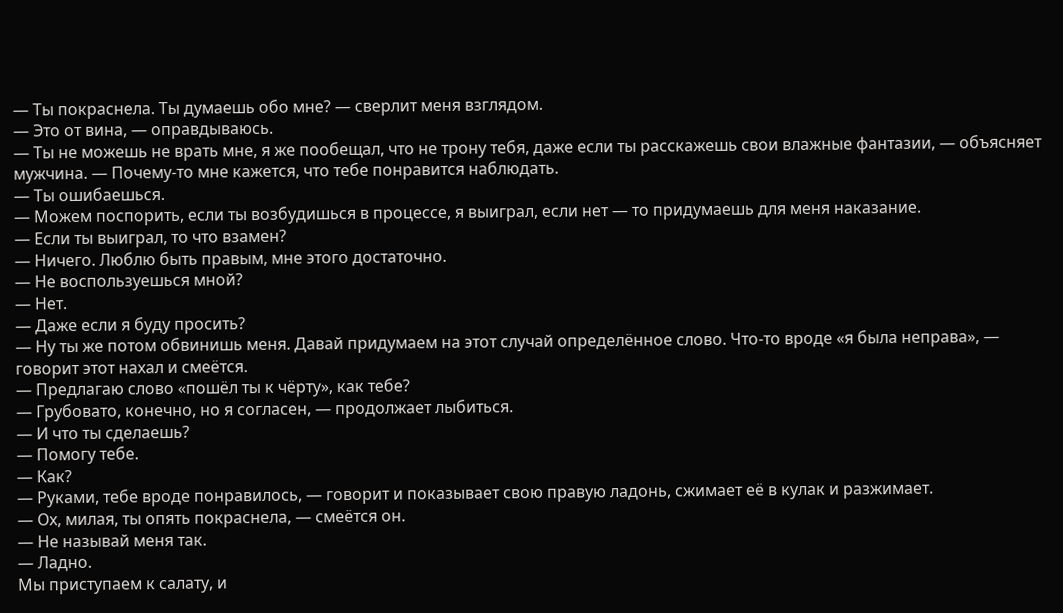— Ты покраснела. Ты думаешь обо мне? — сверлит меня взглядом.
— Это от вина, — оправдываюсь.
— Ты не можешь не врать мне, я же пообещал, что не трону тебя, даже если ты расскажешь свои влажные фантазии, — объясняет мужчина. — Почему-то мне кажется, что тебе понравится наблюдать.
— Ты ошибаешься.
— Можем поспорить, если ты возбудишься в процессе, я выиграл, если нет — то придумаешь для меня наказание.
— Если ты выиграл, то что взамен?
— Ничего. Люблю быть правым, мне этого достаточно.
— Не воспользуешься мной?
— Нет.
— Даже если я буду просить?
— Ну ты же потом обвинишь меня. Давай придумаем на этот случай определённое слово. Что-то вроде «я была неправа», — говорит этот нахал и смеётся.
— Предлагаю слово «пошёл ты к чёрту», как тебе?
— Грубовато, конечно, но я согласен, — продолжает лыбиться.
— И что ты сделаешь?
— Помогу тебе.
— Как?
— Руками, тебе вроде понравилось, — говорит и показывает свою правую ладонь, сжимает её в кулак и разжимает.
— Ох, милая, ты опять покраснела, — смеётся он.
— Не называй меня так.
— Ладно.
Мы приступаем к салату, и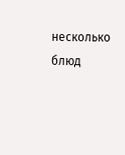несколько блюд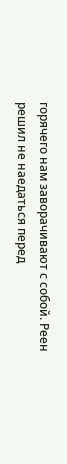горячего нам заворачивают с собой. Реен решил не наедаться перед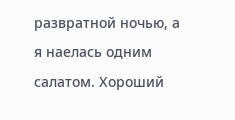развратной ночью, а я наелась одним салатом. Хороший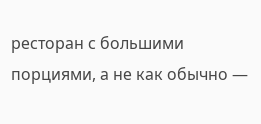ресторан с большими порциями, а не как обычно —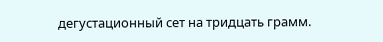дегустационный сет на тридцать грамм.